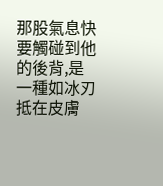那股氣息快要觸碰到他的後背,是一種如冰刃抵在皮膚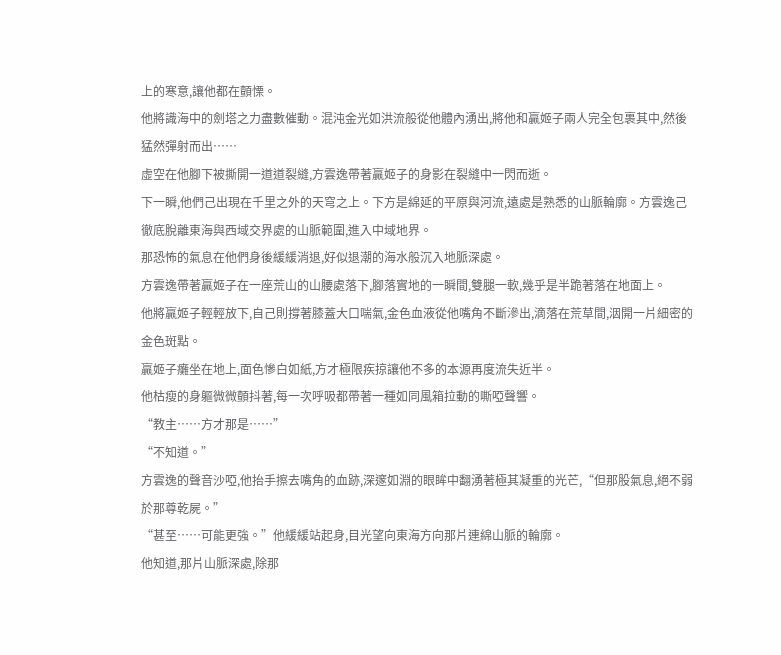上的寒意,讓他都在顫慄。
他將識海中的劍塔之力盡數催動。混沌金光如洪流般從他體內湧出,將他和贏姬子兩人完全包裹其中,然後猛然彈射而出……
虛空在他腳下被撕開一道道裂縫,方雲逸帶著贏姬子的身影在裂縫中一閃而逝。
下一瞬,他們己出現在千里之外的天穹之上。下方是綿延的平原與河流,遠處是熟悉的山脈輪廓。方雲逸己徹底脫離東海與西域交界處的山脈範圍,進入中域地界。
那恐怖的氣息在他們身後緩緩消退,好似退潮的海水般沉入地脈深處。
方雲逸帶著贏姬子在一座荒山的山腰處落下,腳落實地的一瞬間,雙腿一軟,幾乎是半跪著落在地面上。
他將贏姬子輕輕放下,自己則撐著膝蓋大口喘氣,金色血液從他嘴角不斷滲出,滴落在荒草間,洇開一片細密的金色斑點。
贏姬子癱坐在地上,面色慘白如紙,方才極限疾掠讓他不多的本源再度流失近半。
他枯瘦的身軀微微顫抖著,每一次呼吸都帶著一種如同風箱拉動的嘶啞聲響。
“教主……方才那是……”
“不知道。”
方雲逸的聲音沙啞,他抬手擦去嘴角的血跡,深邃如淵的眼眸中翻湧著極其凝重的光芒,“但那股氣息,絕不弱於那尊乾屍。”
“甚至……可能更強。”他緩緩站起身,目光望向東海方向那片連綿山脈的輪廓。
他知道,那片山脈深處,除那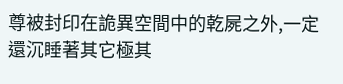尊被封印在詭異空間中的乾屍之外,一定還沉睡著其它極其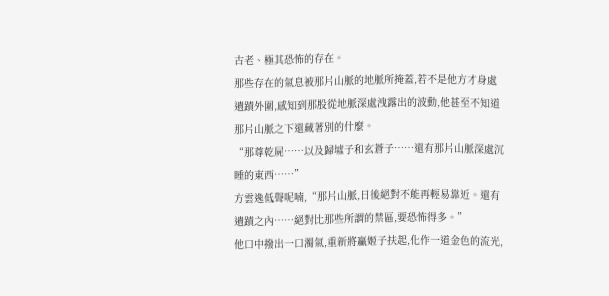古老、極其恐怖的存在。
那些存在的氣息被那片山脈的地脈所掩蓋,若不是他方才身處遺蹟外圍,感知到那股從地脈深處洩露出的波動,他甚至不知道那片山脈之下還藏著別的什麼。
“那尊乾屍……以及歸墟子和玄蒼子……還有那片山脈深處沉睡的東西……”
方雲逸低聲呢喃,“那片山脈,日後絕對不能再輕易靠近。還有遺蹟之內……絕對比那些所謂的禁區,要恐怖得多。”
他口中撥出一口濁氣,重新將贏姬子扶起,化作一道金色的流光,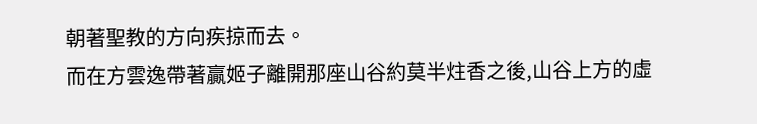朝著聖教的方向疾掠而去。
而在方雲逸帶著贏姬子離開那座山谷約莫半炷香之後,山谷上方的虛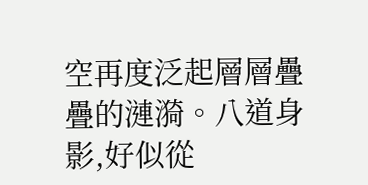空再度泛起層層疊疊的漣漪。八道身影,好似從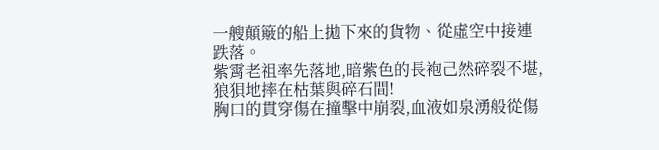一艘顛簸的船上拋下來的貨物、從虛空中接連跌落。
紫霄老祖率先落地,暗紫色的長袍己然碎裂不堪,狼狽地摔在枯葉與碎石間!
胸口的貫穿傷在撞擊中崩裂,血液如泉湧般從傷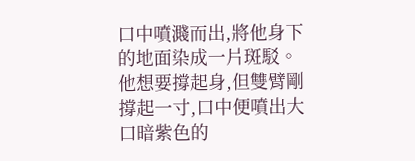口中噴濺而出,將他身下的地面染成一片斑駁。
他想要撐起身,但雙臂剛撐起一寸,口中便噴出大口暗紫色的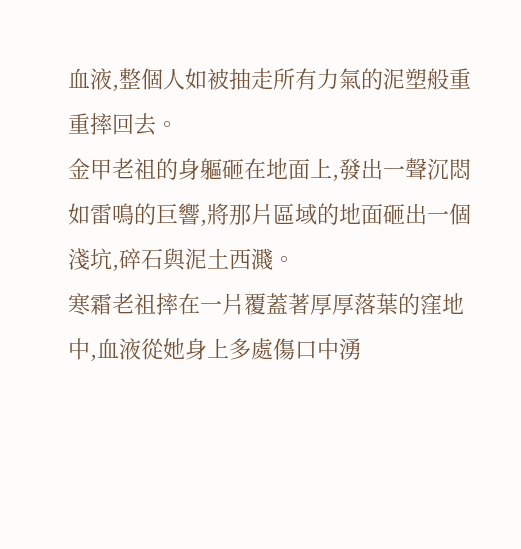血液,整個人如被抽走所有力氣的泥塑般重重摔回去。
金甲老祖的身軀砸在地面上,發出一聲沉悶如雷鳴的巨響,將那片區域的地面砸出一個淺坑,碎石與泥土西濺。
寒霜老祖摔在一片覆蓋著厚厚落葉的窪地中,血液從她身上多處傷口中湧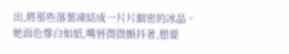出,將那些落葉凍結成一片片細密的冰晶。
她面色慘白如紙,嘴唇微微顫抖著,想要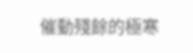催動殘餘的極寒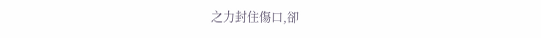之力封住傷口,卻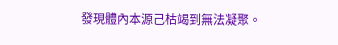發現體內本源己枯竭到無法凝聚。